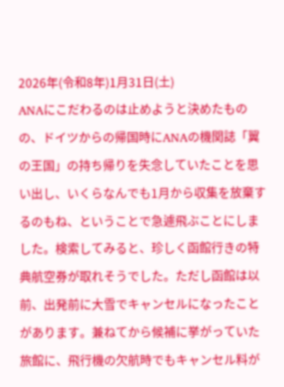2026年(令和8年)1月31日(土)
ANAにこだわるのは止めようと決めたものの、ドイツからの帰国時にANAの機関誌「翼の王国」の持ち帰りを失念していたことを思い出し、いくらなんでも1月から収集を放棄するのもね、ということで急遽飛ぶことにしました。検索してみると、珍しく函館行きの特典航空券が取れそうでした。ただし函館は以前、出発前に大雪でキャンセルになったことがあります。兼ねてから候補に挙がっていた旅館に、飛行機の欠航時でもキャンセル料が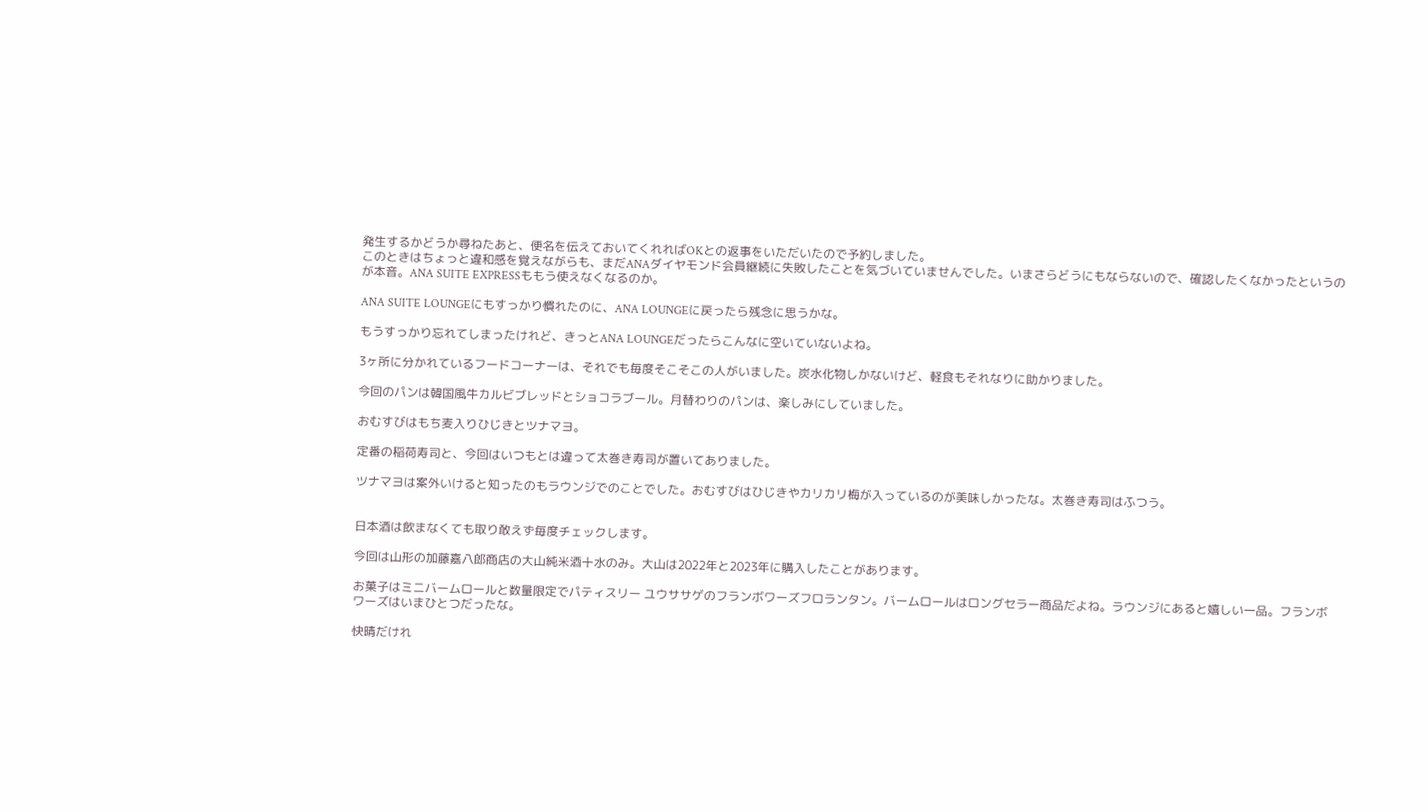発生するかどうか尋ねたあと、便名を伝えておいてくれればOKとの返事をいただいたので予約しました。
このときはちょっと違和感を覚えながらも、まだANAダイヤモンド会員継続に失敗したことを気づいていませんでした。いまさらどうにもならないので、確認したくなかったというのが本音。ANA SUITE EXPRESSももう使えなくなるのか。

ANA SUITE LOUNGEにもすっかり慣れたのに、ANA LOUNGEに戻ったら残念に思うかな。

もうすっかり忘れてしまったけれど、きっとANA LOUNGEだったらこんなに空いていないよね。

3ヶ所に分かれているフードコーナーは、それでも毎度そこそこの人がいました。炭水化物しかないけど、軽食もそれなりに助かりました。

今回のパンは韓国風牛カルビブレッドとショコラブール。月替わりのパンは、楽しみにしていました。

おむすびはもち麦入りひじきとツナマヨ。

定番の稲荷寿司と、今回はいつもとは違って太巻き寿司が置いてありました。

ツナマヨは案外いけると知ったのもラウンジでのことでした。おむすびはひじきやカリカリ梅が入っているのが美味しかったな。太巻き寿司はふつう。


日本酒は飲まなくても取り敢えず毎度チェックします。

今回は山形の加藤嘉八郎商店の大山純米酒十水のみ。大山は2022年と2023年に購入したことがあります。

お菓子はミニバームロールと数量限定でパティスリー ユウササゲのフランボワーズフロランタン。バームロールはロングセラー商品だよね。ラウンジにあると嬉しい一品。フランボワーズはいまひとつだったな。

快晴だけれ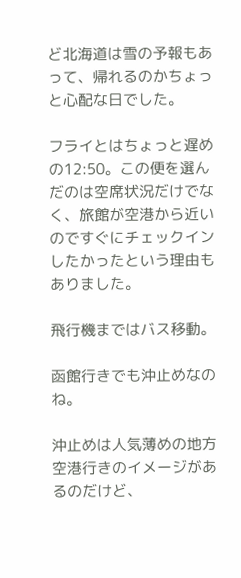ど北海道は雪の予報もあって、帰れるのかちょっと心配な日でした。

フライとはちょっと遅めの12:50。この便を選んだのは空席状況だけでなく、旅館が空港から近いのですぐにチェックインしたかったという理由もありました。

飛行機まではバス移動。

函館行きでも沖止めなのね。

沖止めは人気薄めの地方空港行きのイメージがあるのだけど、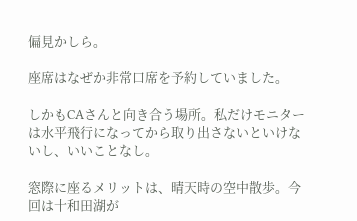偏見かしら。

座席はなぜか非常口席を予約していました。

しかもCAさんと向き合う場所。私だけモニターは水平飛行になってから取り出さないといけないし、いいことなし。

窓際に座るメリットは、晴天時の空中散歩。今回は十和田湖が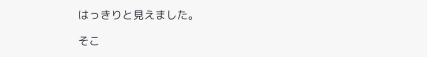はっきりと見えました。

そこ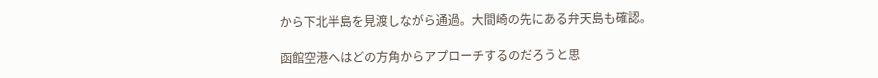から下北半島を見渡しながら通過。大間崎の先にある弁天島も確認。

函館空港へはどの方角からアプローチするのだろうと思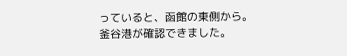っていると、函館の東側から。釜谷港が確認できました。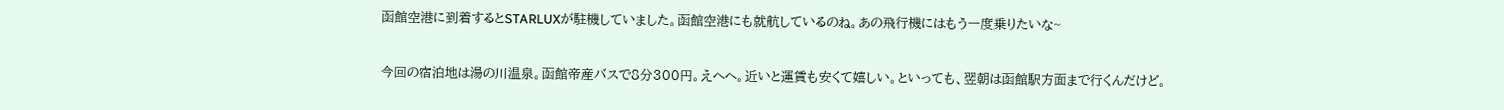函館空港に到着するとSTARLUXが駐機していました。函館空港にも就航しているのね。あの飛行機にはもう一度乗りたいな~

今回の宿泊地は湯の川温泉。函館帝産バスで8分300円。えへへ。近いと運賃も安くて嬉しい。といっても、翌朝は函館駅方面まで行くんだけど。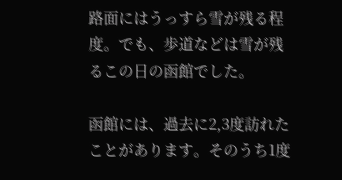路面にはうっすら雪が残る程度。でも、歩道などは雪が残るこの日の函館でした。

函館には、過去に2,3度訪れたことがあります。そのうち1度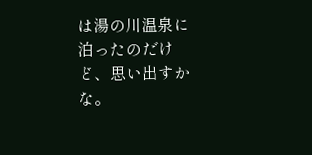は湯の川温泉に泊ったのだけど、思い出すかな。